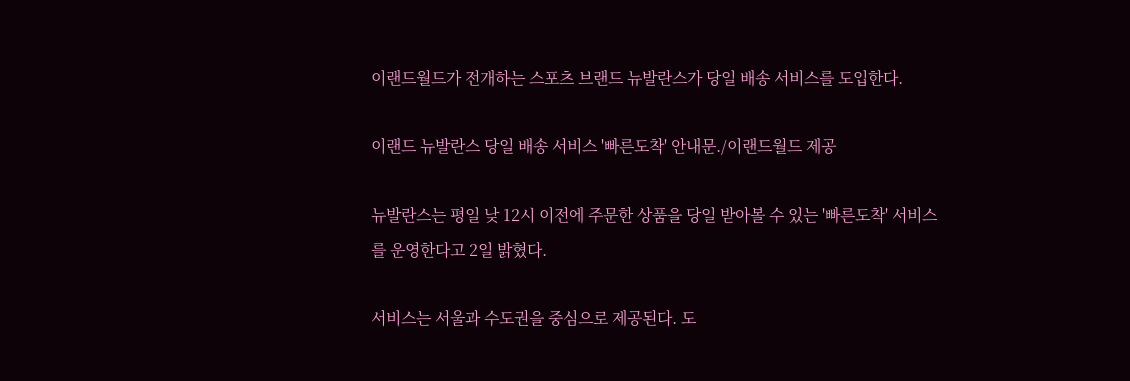이랜드월드가 전개하는 스포츠 브랜드 뉴발란스가 당일 배송 서비스를 도입한다.

이랜드 뉴발란스 당일 배송 서비스 '빠른도착' 안내문./이랜드월드 제공

뉴발란스는 평일 낮 12시 이전에 주문한 상품을 당일 받아볼 수 있는 '빠른도착' 서비스를 운영한다고 2일 밝혔다.

서비스는 서울과 수도권을 중심으로 제공된다. 도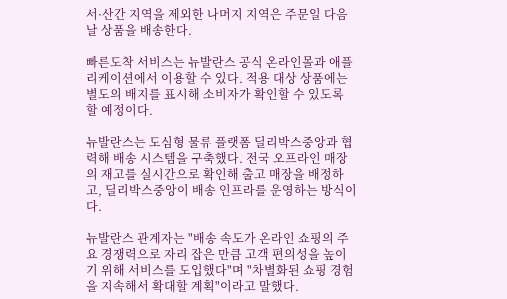서·산간 지역을 제외한 나머지 지역은 주문일 다음 날 상품을 배송한다.

빠른도착 서비스는 뉴발란스 공식 온라인몰과 애플리케이션에서 이용할 수 있다. 적용 대상 상품에는 별도의 배지를 표시해 소비자가 확인할 수 있도록 할 예정이다.

뉴발란스는 도심형 물류 플랫폼 딜리박스중앙과 협력해 배송 시스템을 구축했다. 전국 오프라인 매장의 재고를 실시간으로 확인해 출고 매장을 배정하고, 딜리박스중앙이 배송 인프라를 운영하는 방식이다.

뉴발란스 관계자는 "배송 속도가 온라인 쇼핑의 주요 경쟁력으로 자리 잡은 만큼 고객 편의성을 높이기 위해 서비스를 도입했다"며 "차별화된 쇼핑 경험을 지속해서 확대할 계획"이라고 말했다.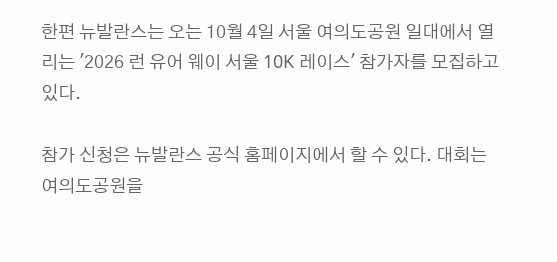한편 뉴발란스는 오는 10월 4일 서울 여의도공원 일대에서 열리는 '2026 런 유어 웨이 서울 10K 레이스' 참가자를 모집하고 있다.

참가 신청은 뉴발란스 공식 홈페이지에서 할 수 있다. 대회는 여의도공원을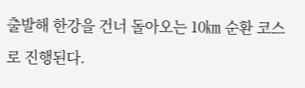출발해 한강을 건너 돌아오는 10㎞ 순환 코스로 진행된다.